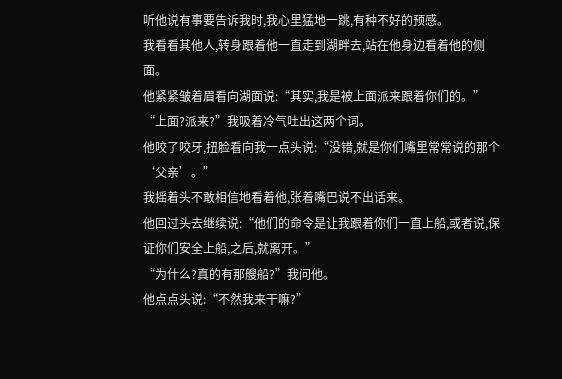听他说有事要告诉我时,我心里猛地一跳,有种不好的预感。
我看看其他人,转身跟着他一直走到湖畔去,站在他身边看着他的侧面。
他紧紧皱着眉看向湖面说:“其实,我是被上面派来跟着你们的。”
“上面?派来?”我吸着冷气吐出这两个词。
他咬了咬牙,扭脸看向我一点头说:“没错,就是你们嘴里常常说的那个‘父亲’。”
我摇着头不敢相信地看着他,张着嘴巴说不出话来。
他回过头去继续说:“他们的命令是让我跟着你们一直上船,或者说,保证你们安全上船,之后,就离开。”
“为什么?真的有那艘船?”我问他。
他点点头说:“不然我来干嘛?”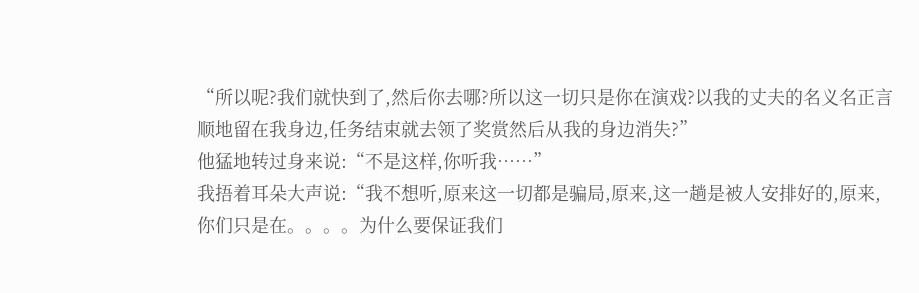“所以呢?我们就快到了,然后你去哪?所以这一切只是你在演戏?以我的丈夫的名义名正言顺地留在我身边,任务结束就去领了奖赏然后从我的身边消失?”
他猛地转过身来说:“不是这样,你听我……”
我捂着耳朵大声说:“我不想听,原来这一切都是骗局,原来,这一趟是被人安排好的,原来,你们只是在。。。。为什么要保证我们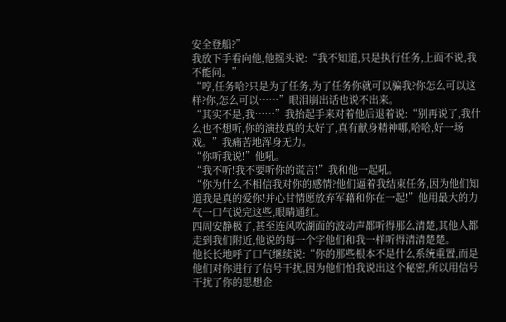安全登船?”
我放下手看向他,他摇头说:“我不知道,只是执行任务,上面不说,我不能问。”
“哼,任务哈?只是为了任务,为了任务你就可以骗我?你怎么可以这样?你,怎么可以……”眼泪崩出话也说不出来。
“其实不是,我……”我抬起手来对着他后退着说:“别再说了,我什么也不想听,你的演技真的太好了,真有献身精神哪,哈哈,好一场戏。”我痛苦地浑身无力。
“你听我说!”他吼。
“我不听!我不要听你的谎言!”我和他一起吼。
“你为什么不相信我对你的感情?他们逼着我结束任务,因为他们知道我是真的爱你!并心甘情愿放弃军藉和你在一起!”他用最大的力气一口气说完这些,眼睛通红。
四周安静极了,甚至连风吹湖面的波动声都听得那么清楚,其他人都走到我们附近,他说的每一个字他们和我一样听得清清楚楚。
他长长地呼了口气继续说:“你的那些根本不是什么系统重置,而是他们对你进行了信号干扰,因为他们怕我说出这个秘密,所以用信号干扰了你的思想企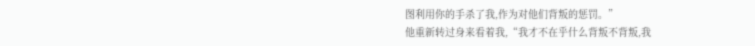图利用你的手杀了我,作为对他们背叛的惩罚。”
他重新转过身来看着我,“我才不在乎什么背叛不背叛,我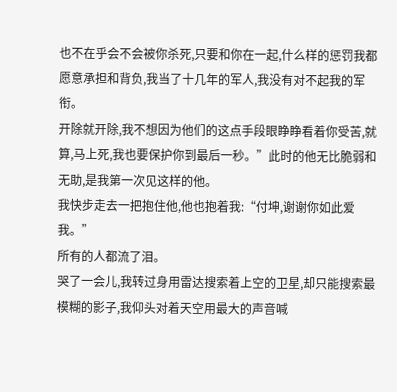也不在乎会不会被你杀死,只要和你在一起,什么样的惩罚我都愿意承担和背负,我当了十几年的军人,我没有对不起我的军衔。
开除就开除,我不想因为他们的这点手段眼睁睁看着你受苦,就算,马上死,我也要保护你到最后一秒。”此时的他无比脆弱和无助,是我第一次见这样的他。
我快步走去一把抱住他,他也抱着我:“付坤,谢谢你如此爱我。”
所有的人都流了泪。
哭了一会儿,我转过身用雷达搜索着上空的卫星,却只能搜索最模糊的影子,我仰头对着天空用最大的声音喊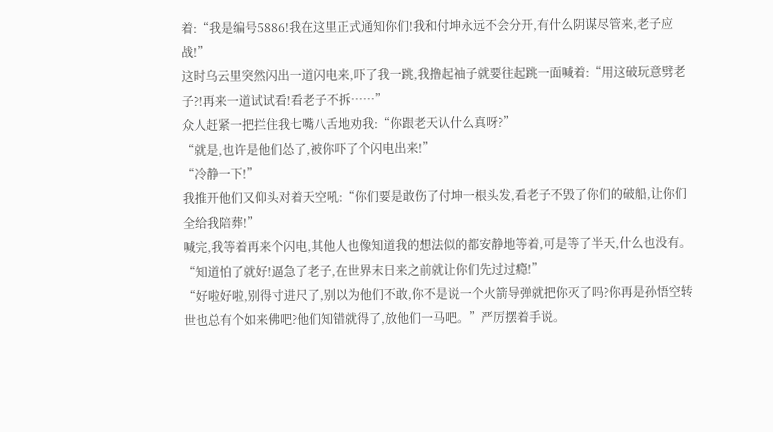着:“我是编号5886!我在这里正式通知你们!我和付坤永远不会分开,有什么阴谋尽管来,老子应战!”
这时乌云里突然闪出一道闪电来,吓了我一跳,我撸起袖子就要往起跳一面喊着:“用这破玩意劈老子?!再来一道试试看!看老子不拆……”
众人赶紧一把拦住我七嘴八舌地劝我:“你跟老天认什么真呀?”
“就是,也许是他们怂了,被你吓了个闪电出来!”
“冷静一下!”
我推开他们又仰头对着天空吼:“你们要是敢伤了付坤一根头发,看老子不毁了你们的破船,让你们全给我陪葬!”
喊完,我等着再来个闪电,其他人也像知道我的想法似的都安静地等着,可是等了半天,什么也没有。
“知道怕了就好!逼急了老子,在世界末日来之前就让你们先过过瘾!”
“好啦好啦,别得寸进尺了,别以为他们不敢,你不是说一个火箭导弹就把你灭了吗?你再是孙悟空转世也总有个如来佛吧?他们知错就得了,放他们一马吧。”严厉摆着手说。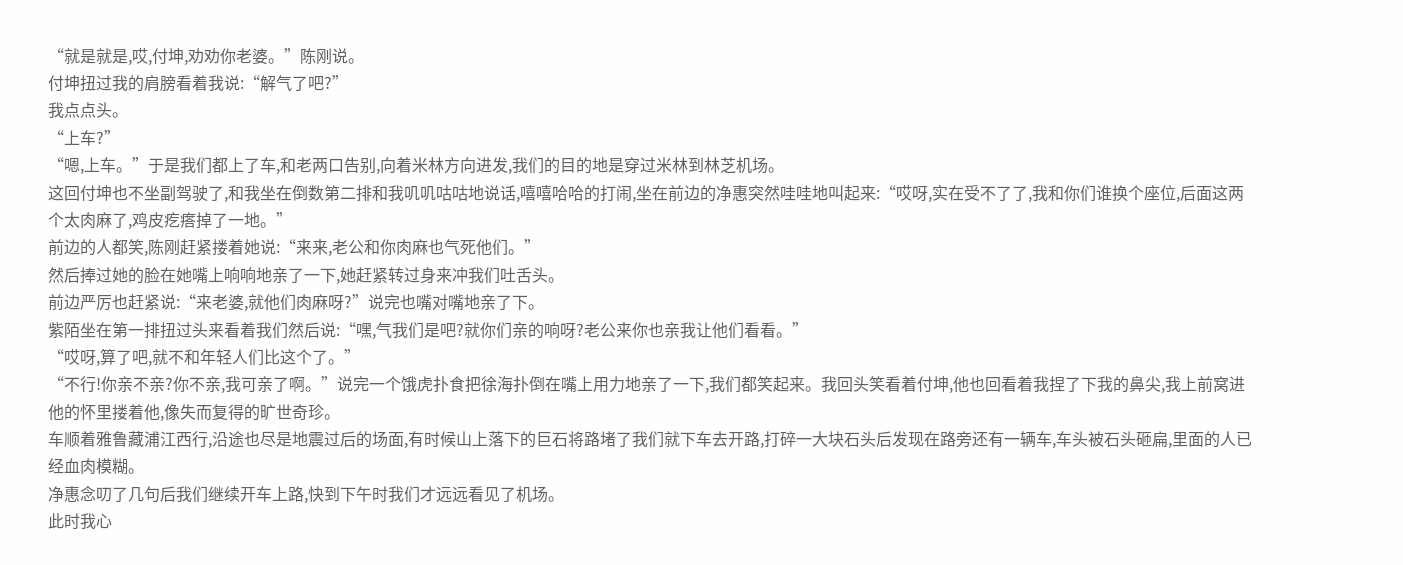“就是就是,哎,付坤,劝劝你老婆。”陈刚说。
付坤扭过我的肩膀看着我说:“解气了吧?”
我点点头。
“上车?”
“嗯,上车。”于是我们都上了车,和老两口告别,向着米林方向进发,我们的目的地是穿过米林到林芝机场。
这回付坤也不坐副驾驶了,和我坐在倒数第二排和我叽叽咕咕地说话,嘻嘻哈哈的打闹,坐在前边的净惠突然哇哇地叫起来:“哎呀,实在受不了了,我和你们谁换个座位,后面这两个太肉麻了,鸡皮疙瘩掉了一地。”
前边的人都笑,陈刚赶紧搂着她说:“来来,老公和你肉麻也气死他们。”
然后捧过她的脸在她嘴上响响地亲了一下,她赶紧转过身来冲我们吐舌头。
前边严厉也赶紧说:“来老婆,就他们肉麻呀?”说完也嘴对嘴地亲了下。
紫陌坐在第一排扭过头来看着我们然后说:“嘿,气我们是吧?就你们亲的响呀?老公来你也亲我让他们看看。”
“哎呀,算了吧,就不和年轻人们比这个了。”
“不行!你亲不亲?你不亲,我可亲了啊。”说完一个饿虎扑食把徐海扑倒在嘴上用力地亲了一下,我们都笑起来。我回头笑看着付坤,他也回看着我捏了下我的鼻尖,我上前窝进他的怀里搂着他,像失而复得的旷世奇珍。
车顺着雅鲁藏浦江西行,沿途也尽是地震过后的场面,有时候山上落下的巨石将路堵了我们就下车去开路,打碎一大块石头后发现在路旁还有一辆车,车头被石头砸扁,里面的人已经血肉模糊。
净惠念叨了几句后我们继续开车上路,快到下午时我们才远远看见了机场。
此时我心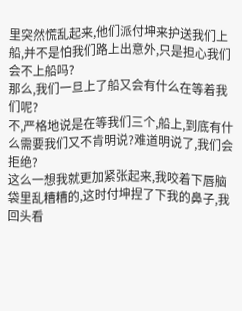里突然慌乱起来,他们派付坤来护送我们上船,并不是怕我们路上出意外,只是担心我们会不上船吗?
那么,我们一旦上了船又会有什么在等着我们呢?
不,严格地说是在等我们三个,船上,到底有什么需要我们又不肯明说?难道明说了,我们会拒绝?
这么一想我就更加紧张起来,我咬着下唇脑袋里乱糟糟的,这时付坤捏了下我的鼻子,我回头看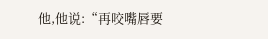他,他说:“再咬嘴唇要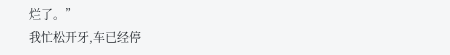烂了。”
我忙松开牙,车已经停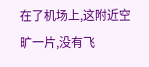在了机场上,这附近空旷一片,没有飞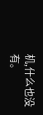机,什么也没有。